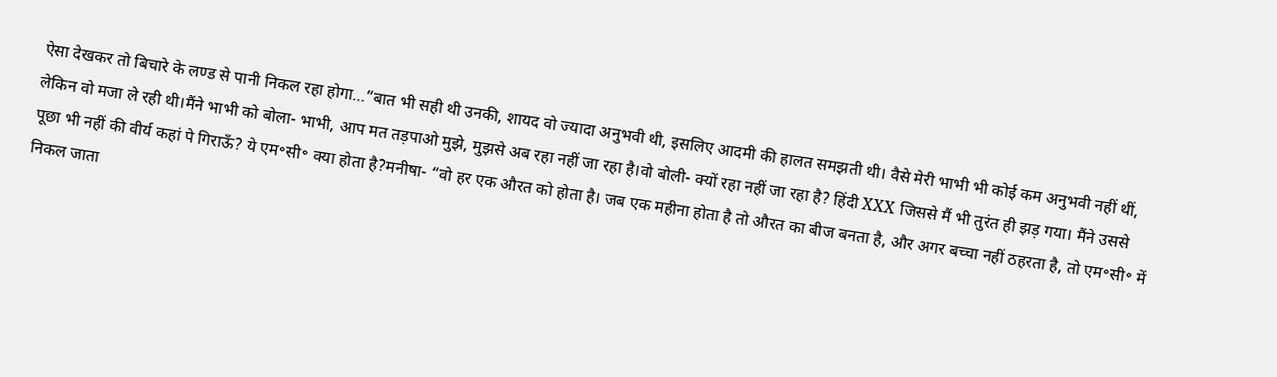ऐसा देखकर तो बिचारे के लण्ड से पानी निकल रहा होगा…”बात भी सही थी उनकी, शायद वो ज्यादा अनुभवी थी, इसलिए आदमी की हालत समझती थी। वैसे मेरी भाभी भी कोई कम अनुभवी नहीं थीं, लेकिन वो मजा ले रही थी।मैंने भाभी को बोला- भाभी, आप मत तड़पाओ मुझे, मुझसे अब रहा नहीं जा रहा है।वो बोली- क्यों रहा नहीं जा रहा है? हिंदी XXX जिससे मैं भी तुरंत ही झड़ गया। मैंने उससे पूछा भी नहीं की वीर्य कहां पे गिराऊँ? ये एम॰सी॰ क्या होता है?मनीषा- “वो हर एक औरत को होता है। जब एक महीना होता है तो औरत का बीज बनता है, और अगर बच्चा नहीं ठहरता है, तो एम॰सी॰ में निकल जाता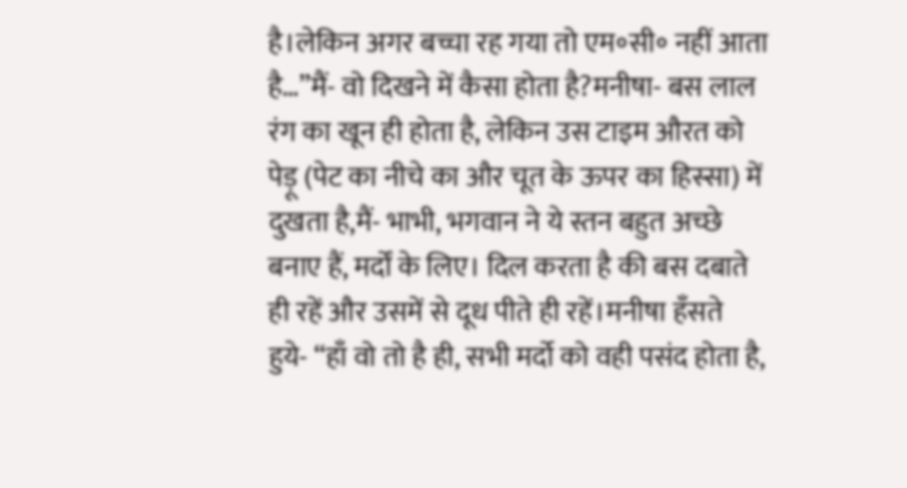है।लेकिन अगर बच्चा रह गया तो एम॰सी॰ नहीं आता है…”मैं- वो दिखने में कैसा होता है?मनीषा- बस लाल रंग का खून ही होता है, लेकिन उस टाइम औरत को पेड़ू (पेट का नीचे का और चूत के ऊपर का हिस्सा) में दुखता है,मैं- भाभी, भगवान ने ये स्तन बहुत अच्छे बनाए हैं, मर्दों के लिए। दिल करता है की बस दबाते ही रहें और उसमें से दूध पीते ही रहें।मनीषा हँसते हुये- “हाँ वो तो है ही, सभी मर्दो को वही पसंद होता है,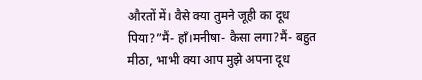औरतों में। वैसे क्या तुमने जूही का दूध पिया?”मैं- हाँ।मनीषा- कैसा लगा?मैं- बहुत मीठा, भाभी क्या आप मुझे अपना दूध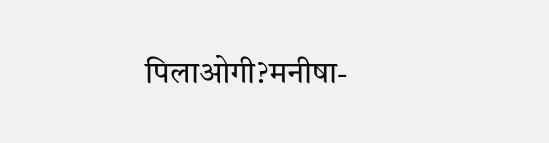पिलाओगी?मनीषा-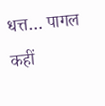धत्त… पागल कहीं